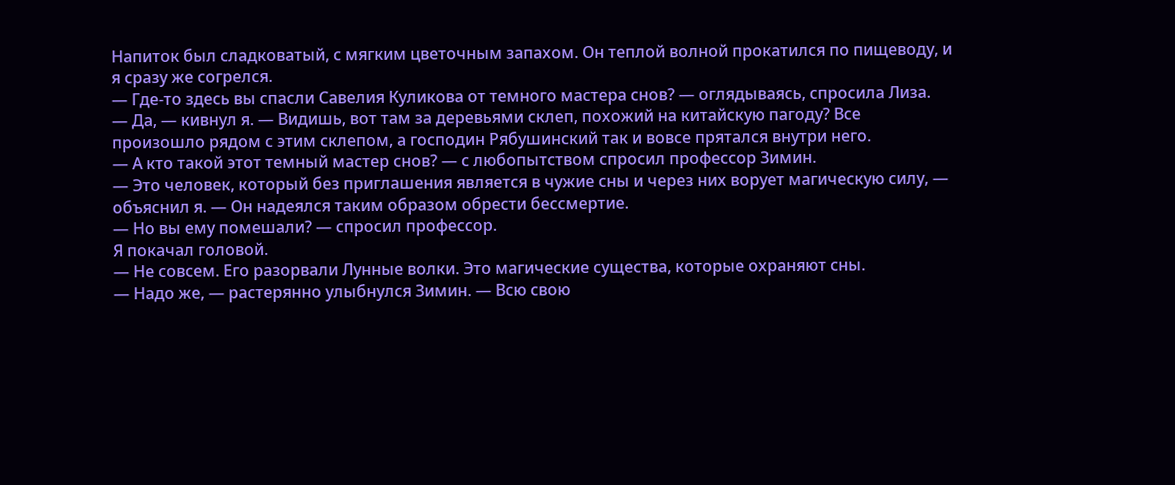Напиток был сладковатый, с мягким цветочным запахом. Он теплой волной прокатился по пищеводу, и я сразу же согрелся.
— Где-то здесь вы спасли Савелия Куликова от темного мастера снов? — оглядываясь, спросила Лиза.
— Да, — кивнул я. — Видишь, вот там за деревьями склеп, похожий на китайскую пагоду? Все произошло рядом с этим склепом, а господин Рябушинский так и вовсе прятался внутри него.
— А кто такой этот темный мастер снов? — с любопытством спросил профессор Зимин.
— Это человек, который без приглашения является в чужие сны и через них ворует магическую силу, — объяснил я. — Он надеялся таким образом обрести бессмертие.
— Но вы ему помешали? — спросил профессор.
Я покачал головой.
— Не совсем. Его разорвали Лунные волки. Это магические существа, которые охраняют сны.
— Надо же, — растерянно улыбнулся Зимин. — Всю свою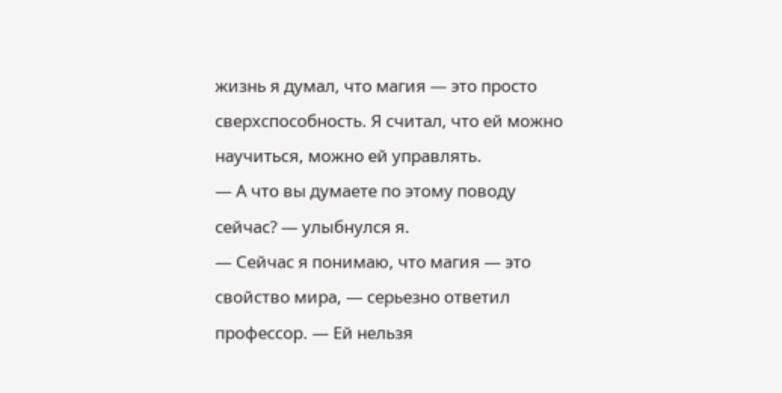жизнь я думал, что магия — это просто сверхспособность. Я считал, что ей можно научиться, можно ей управлять.
— А что вы думаете по этому поводу сейчас? — улыбнулся я.
— Сейчас я понимаю, что магия — это свойство мира, — серьезно ответил профессор. — Ей нельзя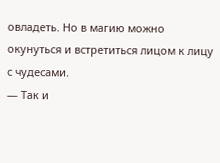овладеть. Но в магию можно окунуться и встретиться лицом к лицу с чудесами.
— Так и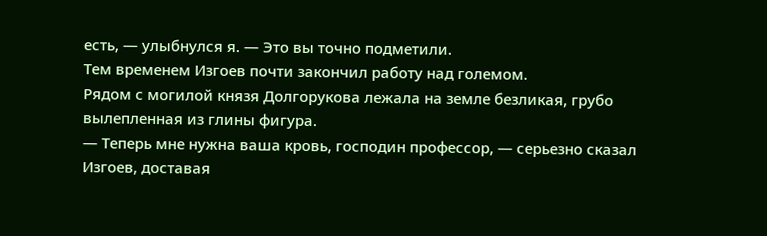есть, — улыбнулся я. — Это вы точно подметили.
Тем временем Изгоев почти закончил работу над големом.
Рядом с могилой князя Долгорукова лежала на земле безликая, грубо вылепленная из глины фигура.
— Теперь мне нужна ваша кровь, господин профессор, — серьезно сказал Изгоев, доставая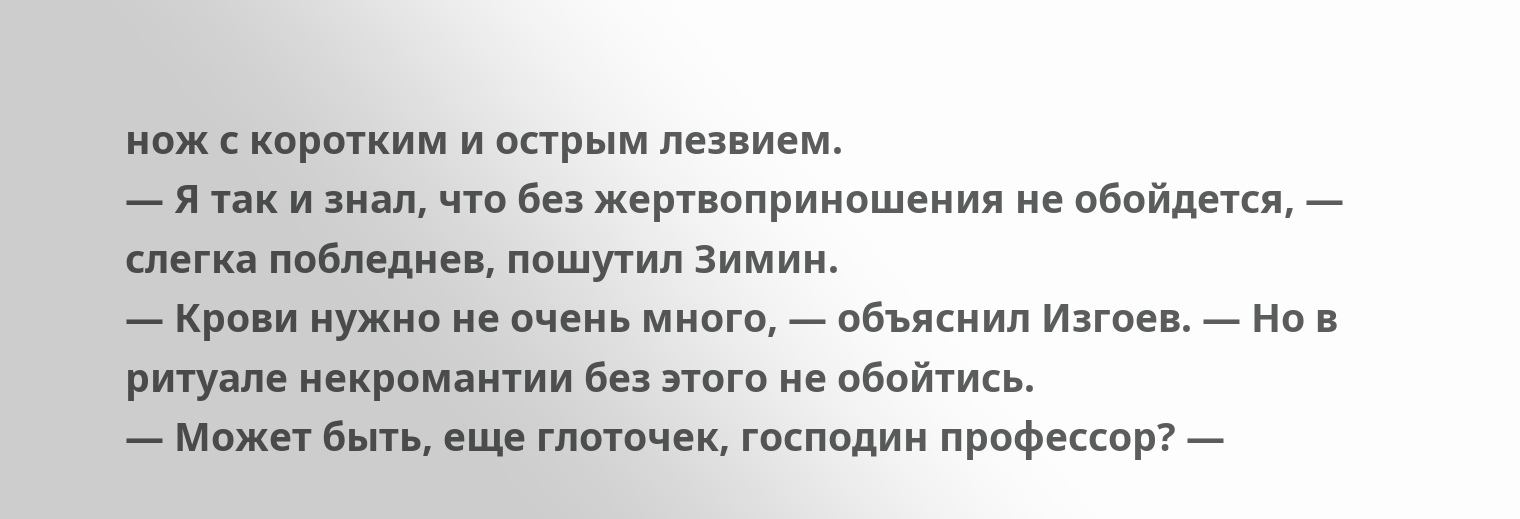нож с коротким и острым лезвием.
— Я так и знал, что без жертвоприношения не обойдется, — слегка побледнев, пошутил Зимин.
— Крови нужно не очень много, — объяснил Изгоев. — Но в ритуале некромантии без этого не обойтись.
— Может быть, еще глоточек, господин профессор? —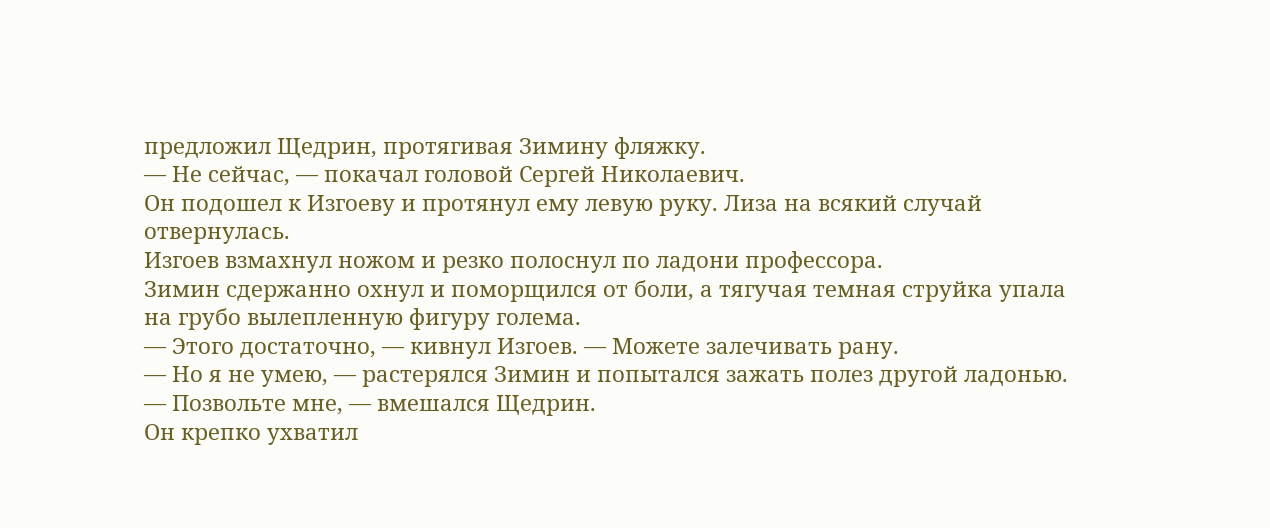предложил Щедрин, протягивая Зимину фляжку.
— Не сейчас, — покачал головой Сергей Николаевич.
Он подошел к Изгоеву и протянул ему левую руку. Лиза на всякий случай отвернулась.
Изгоев взмахнул ножом и резко полоснул по ладони профессора.
Зимин сдержанно охнул и поморщился от боли, а тягучая темная струйка упала на грубо вылепленную фигуру голема.
— Этого достаточно, — кивнул Изгоев. — Можете залечивать рану.
— Но я не умею, — растерялся Зимин и попытался зажать полез другой ладонью.
— Позвольте мне, — вмешался Щедрин.
Он крепко ухватил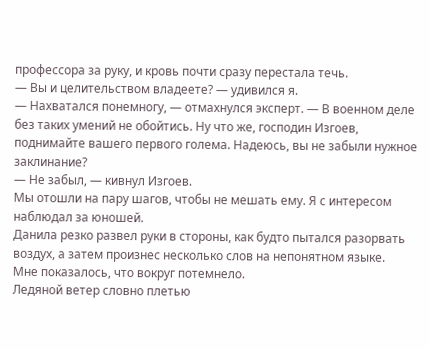профессора за руку, и кровь почти сразу перестала течь.
— Вы и целительством владеете? — удивился я.
— Нахватался понемногу, — отмахнулся эксперт. — В военном деле без таких умений не обойтись. Ну что же, господин Изгоев, поднимайте вашего первого голема. Надеюсь, вы не забыли нужное заклинание?
— Не забыл, — кивнул Изгоев.
Мы отошли на пару шагов, чтобы не мешать ему. Я с интересом наблюдал за юношей.
Данила резко развел руки в стороны, как будто пытался разорвать воздух, а затем произнес несколько слов на непонятном языке.
Мне показалось, что вокруг потемнело.
Ледяной ветер словно плетью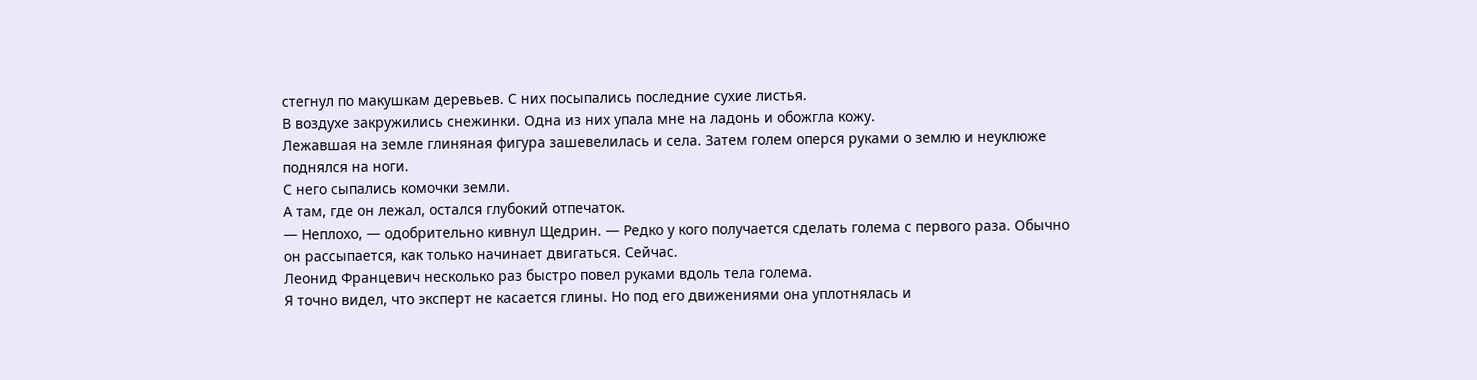стегнул по макушкам деревьев. С них посыпались последние сухие листья.
В воздухе закружились снежинки. Одна из них упала мне на ладонь и обожгла кожу.
Лежавшая на земле глиняная фигура зашевелилась и села. Затем голем оперся руками о землю и неуклюже поднялся на ноги.
С него сыпались комочки земли.
А там, где он лежал, остался глубокий отпечаток.
— Неплохо, — одобрительно кивнул Щедрин. — Редко у кого получается сделать голема с первого раза. Обычно он рассыпается, как только начинает двигаться. Сейчас.
Леонид Францевич несколько раз быстро повел руками вдоль тела голема.
Я точно видел, что эксперт не касается глины. Но под его движениями она уплотнялась и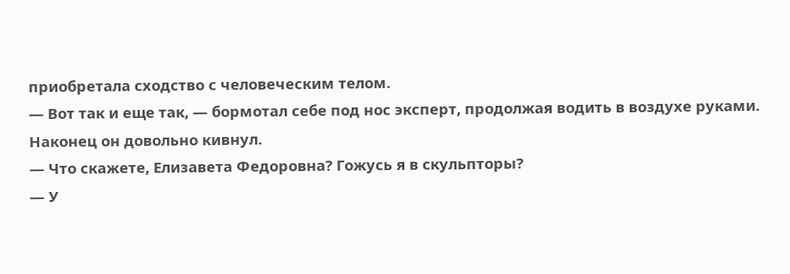приобретала сходство с человеческим телом.
— Вот так и еще так, — бормотал себе под нос эксперт, продолжая водить в воздухе руками.
Наконец он довольно кивнул.
— Что скажете, Елизавета Федоровна? Гожусь я в скульпторы?
— У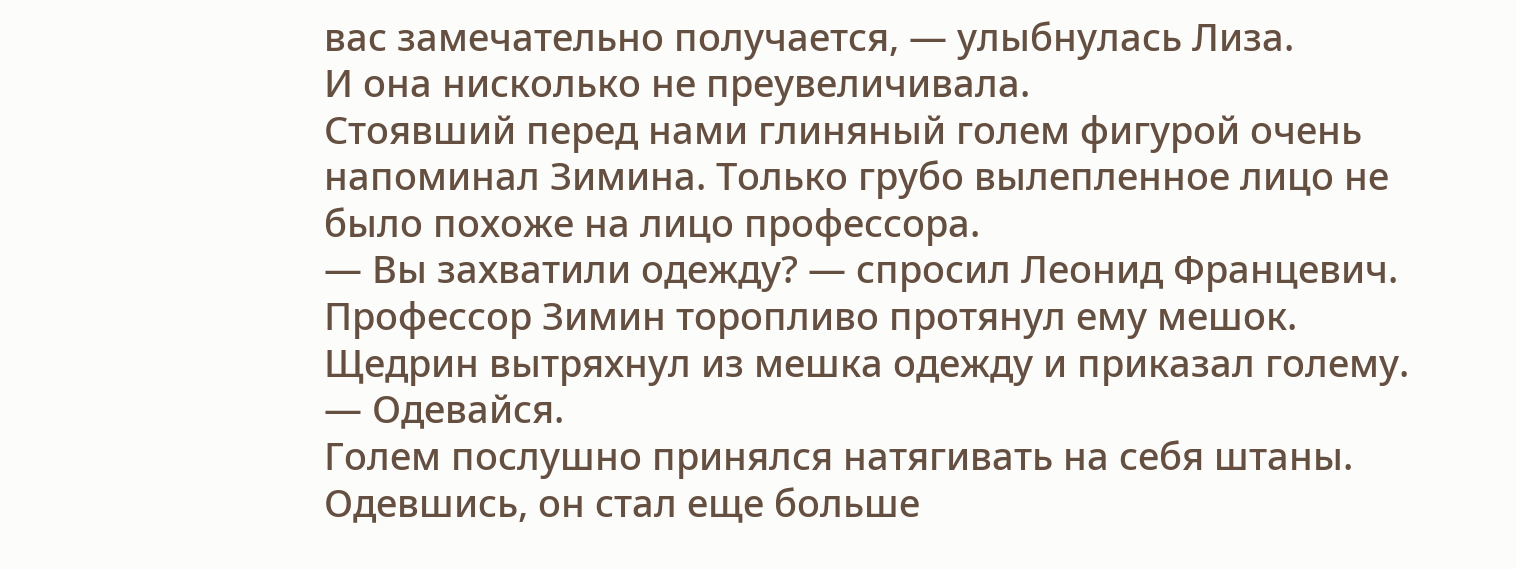вас замечательно получается, — улыбнулась Лиза.
И она нисколько не преувеличивала.
Стоявший перед нами глиняный голем фигурой очень напоминал Зимина. Только грубо вылепленное лицо не было похоже на лицо профессора.
— Вы захватили одежду? — спросил Леонид Францевич.
Профессор Зимин торопливо протянул ему мешок.
Щедрин вытряхнул из мешка одежду и приказал голему.
— Одевайся.
Голем послушно принялся натягивать на себя штаны.
Одевшись, он стал еще больше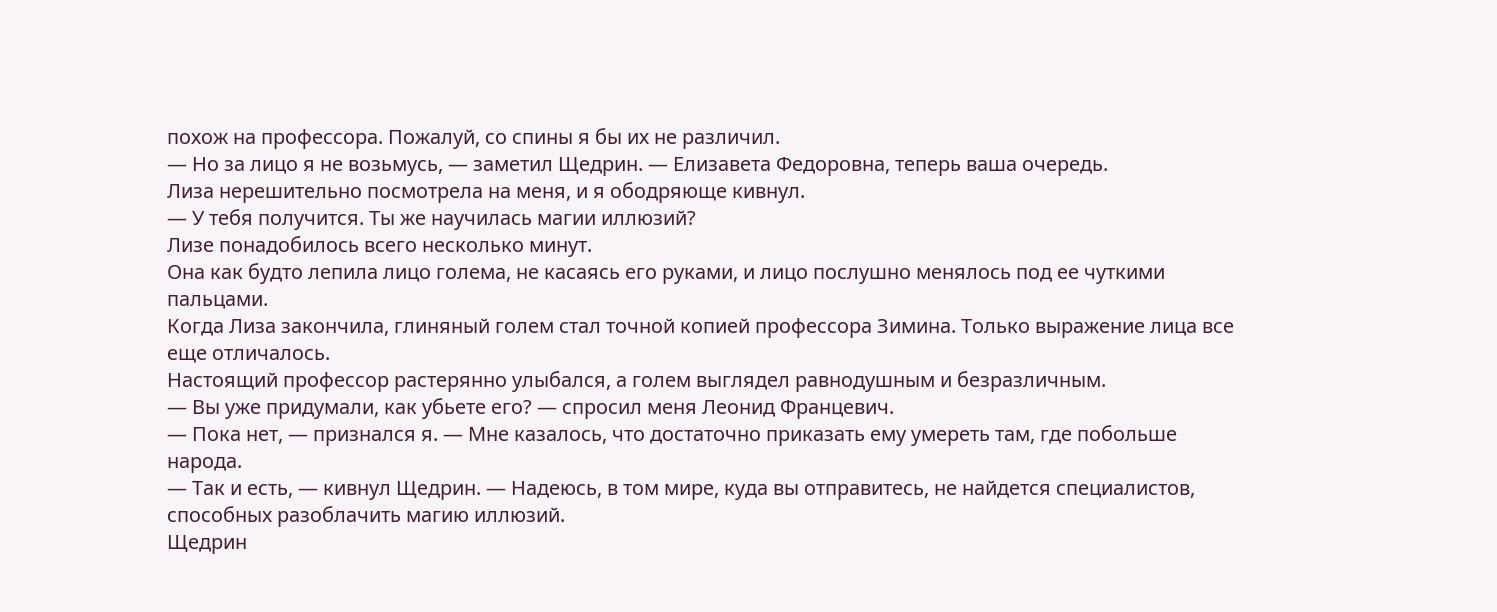похож на профессора. Пожалуй, со спины я бы их не различил.
— Но за лицо я не возьмусь, — заметил Щедрин. — Елизавета Федоровна, теперь ваша очередь.
Лиза нерешительно посмотрела на меня, и я ободряюще кивнул.
— У тебя получится. Ты же научилась магии иллюзий?
Лизе понадобилось всего несколько минут.
Она как будто лепила лицо голема, не касаясь его руками, и лицо послушно менялось под ее чуткими пальцами.
Когда Лиза закончила, глиняный голем стал точной копией профессора Зимина. Только выражение лица все еще отличалось.
Настоящий профессор растерянно улыбался, а голем выглядел равнодушным и безразличным.
— Вы уже придумали, как убьете его? — спросил меня Леонид Францевич.
— Пока нет, — признался я. — Мне казалось, что достаточно приказать ему умереть там, где побольше народа.
— Так и есть, — кивнул Щедрин. — Надеюсь, в том мире, куда вы отправитесь, не найдется специалистов, способных разоблачить магию иллюзий.
Щедрин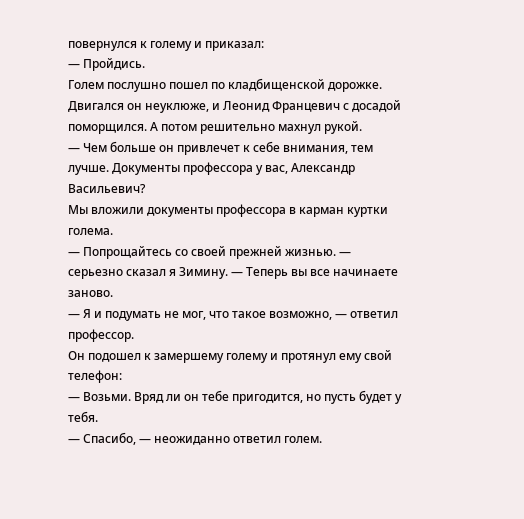повернулся к голему и приказал:
— Пройдись.
Голем послушно пошел по кладбищенской дорожке. Двигался он неуклюже, и Леонид Францевич с досадой поморщился. А потом решительно махнул рукой.
— Чем больше он привлечет к себе внимания, тем лучше. Документы профессора у вас, Александр Васильевич?
Мы вложили документы профессора в карман куртки голема.
— Попрощайтесь со своей прежней жизнью. — серьезно сказал я Зимину. — Теперь вы все начинаете заново.
— Я и подумать не мог, что такое возможно, — ответил профессор.
Он подошел к замершему голему и протянул ему свой телефон:
— Возьми. Вряд ли он тебе пригодится, но пусть будет у тебя.
— Спасибо, — неожиданно ответил голем.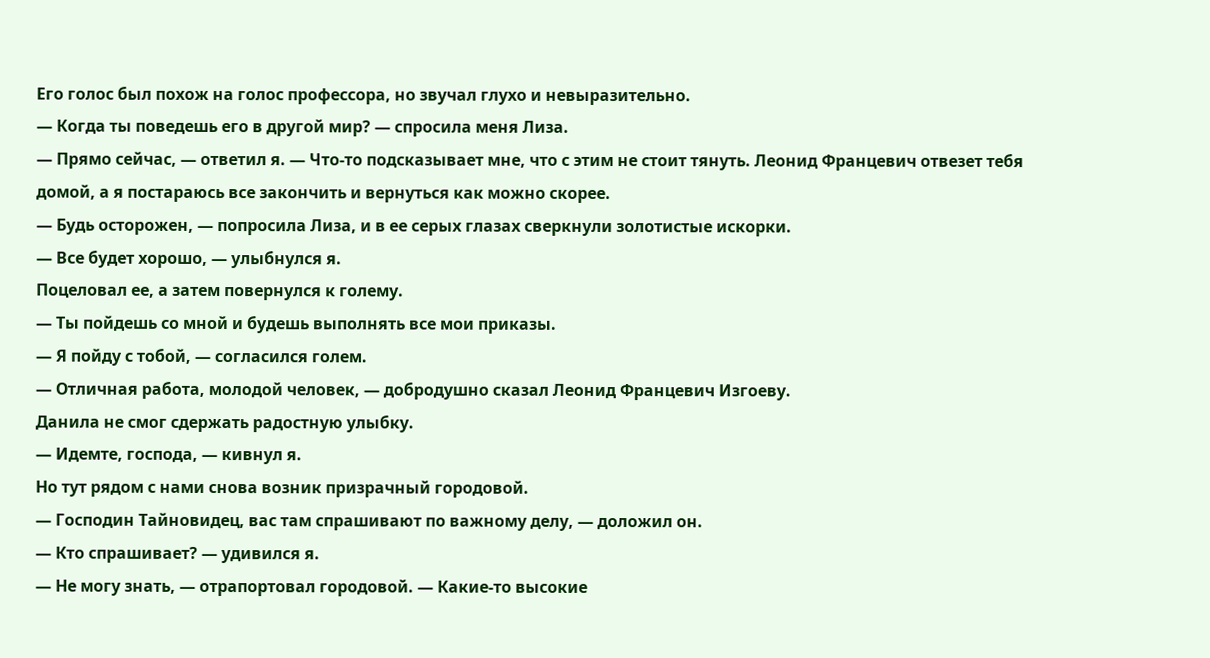Его голос был похож на голос профессора, но звучал глухо и невыразительно.
— Когда ты поведешь его в другой мир? — спросила меня Лиза.
— Прямо сейчас, — ответил я. — Что-то подсказывает мне, что с этим не стоит тянуть. Леонид Францевич отвезет тебя домой, а я постараюсь все закончить и вернуться как можно скорее.
— Будь осторожен, — попросила Лиза, и в ее серых глазах сверкнули золотистые искорки.
— Все будет хорошо, — улыбнулся я.
Поцеловал ее, а затем повернулся к голему.
— Ты пойдешь со мной и будешь выполнять все мои приказы.
— Я пойду с тобой, — согласился голем.
— Отличная работа, молодой человек, — добродушно сказал Леонид Францевич Изгоеву.
Данила не смог сдержать радостную улыбку.
— Идемте, господа, — кивнул я.
Но тут рядом с нами снова возник призрачный городовой.
— Господин Тайновидец, вас там спрашивают по важному делу, — доложил он.
— Кто спрашивает? — удивился я.
— Не могу знать, — отрапортовал городовой. — Какие-то высокие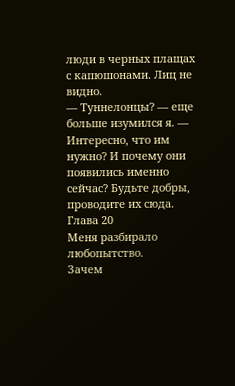люди в черных плащах с капюшонами. Лиц не видно.
— Туннелонцы? — еще больше изумился я. — Интересно, что им нужно? И почему они появились именно сейчас? Будьте добры, проводите их сюда.
Глава 20
Меня разбирало любопытство.
Зачем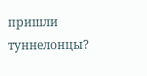пришли туннелонцы?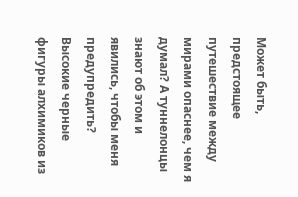Может быть, предстоящее путешествие между мирами опаснее, чем я думал? А туннелонцы знают об этом и явились, чтобы меня предупредить?
Высокие черные фигуры алхимиков из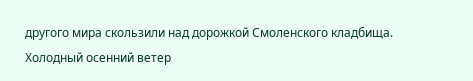другого мира скользили над дорожкой Смоленского кладбища. Холодный осенний ветер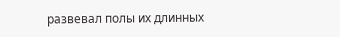развевал полы их длинных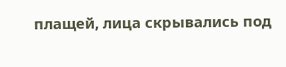плащей, лица скрывались под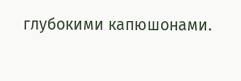глубокими капюшонами.